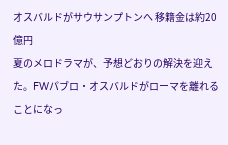オスバルドがサウサンプトンへ 移籍金は約20億円
夏のメロドラマが、予想どおりの解決を迎えた。FWパブロ・オスバルドがローマを離れることになっ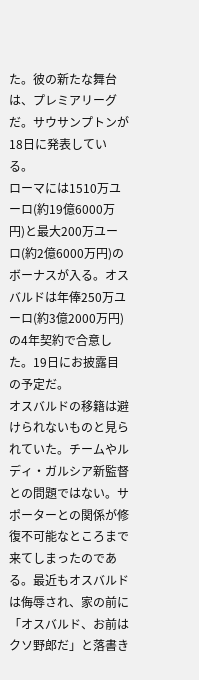た。彼の新たな舞台は、プレミアリーグだ。サウサンプトンが18日に発表している。
ローマには1510万ユーロ(約19億6000万円)と最大200万ユーロ(約2億6000万円)のボーナスが入る。オスバルドは年俸250万ユーロ(約3億2000万円)の4年契約で合意した。19日にお披露目の予定だ。
オスバルドの移籍は避けられないものと見られていた。チームやルディ・ガルシア新監督との問題ではない。サポーターとの関係が修復不可能なところまで来てしまったのである。最近もオスバルドは侮辱され、家の前に「オスバルド、お前はクソ野郎だ」と落書き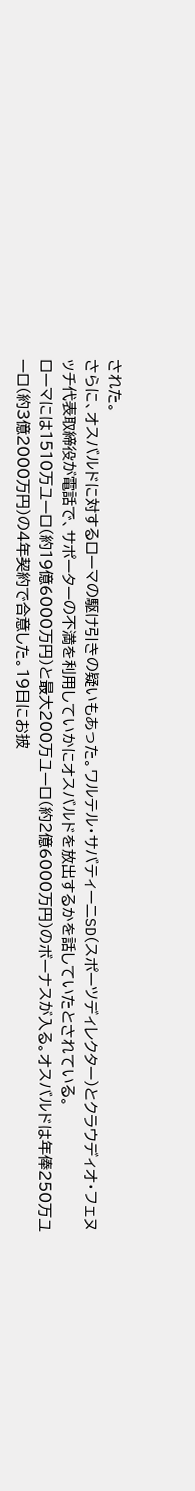された。
さらに、オスバルドに対するローマの駆け引きの疑いもあった。ワルテル・サバティーニSD(スポーツディレクター)とクラウディオ・フェヌッチ代表取締役が電話で、サポーターの不満を利用していかにオスバルドを放出するかを話していたとされている。
ローマには1510万ユーロ(約19億6000万円)と最大200万ユーロ(約2億6000万円)のボーナスが入る。オスバルドは年俸250万ユーロ(約3億2000万円)の4年契約で合意した。19日にお披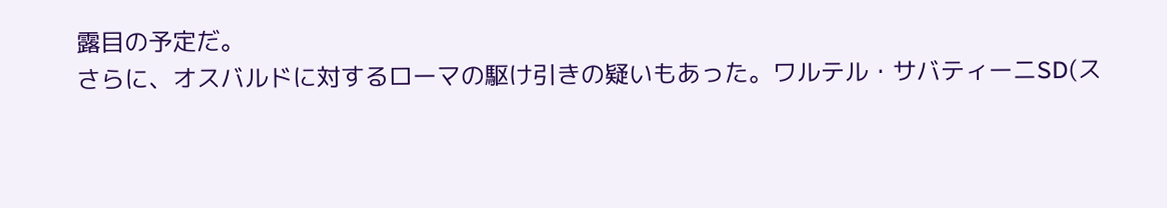露目の予定だ。
さらに、オスバルドに対するローマの駆け引きの疑いもあった。ワルテル・サバティーニSD(ス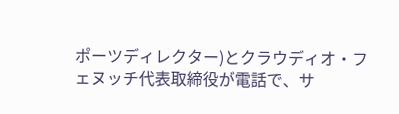ポーツディレクター)とクラウディオ・フェヌッチ代表取締役が電話で、サ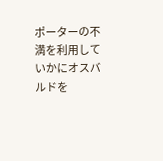ポーターの不満を利用していかにオスバルドを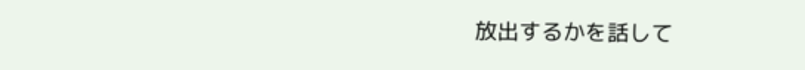放出するかを話して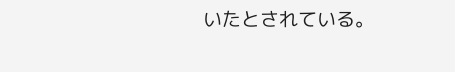いたとされている。